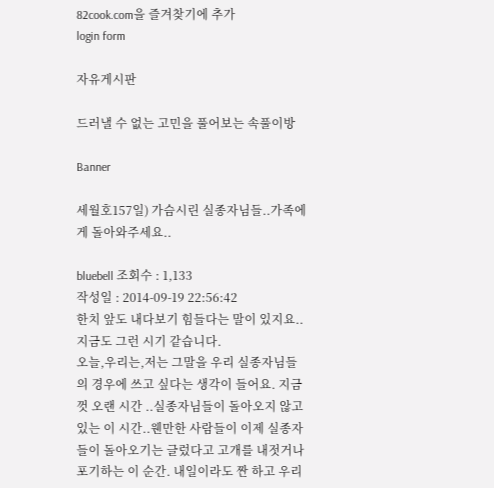82cook.com을 즐겨찾기에 추가
login form

자유게시판

드러낼 수 없는 고민을 풀어보는 속풀이방

Banner

세월호157일) 가슴시린 실종자님들..가족에게 돌아와주세요..

bluebell 조회수 : 1,133
작성일 : 2014-09-19 22:56:42
한치 앞도 내다보기 힘들다는 말이 있지요..
지금도 그런 시기 같습니다.
오늘,우리는,저는 그말을 우리 실종자님들의 경우에 쓰고 싶다는 생각이 들어요. 지금껏 오랜 시간 ..실종자님들이 돌아오지 않고 있는 이 시간..웬만한 사람들이 이제 실종자들이 돌아오기는 글렀다고 고개를 내젓거나 포기하는 이 순간. 내일이라도 짠 하고 우리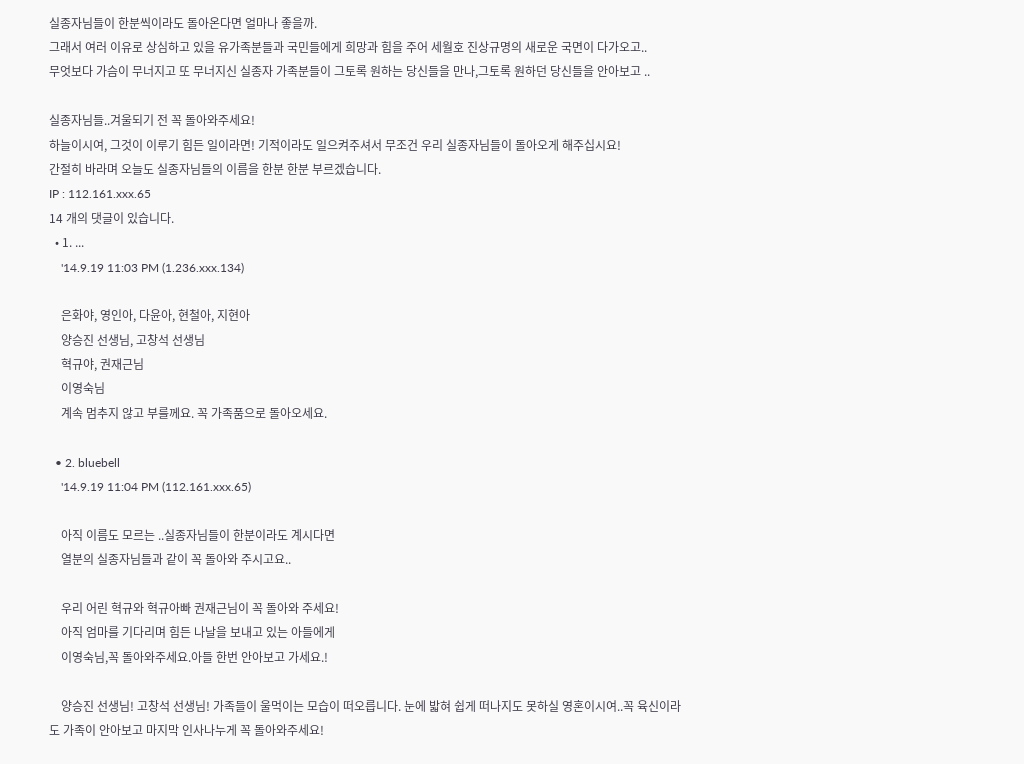실종자님들이 한분씩이라도 돌아온다면 얼마나 좋을까.
그래서 여러 이유로 상심하고 있을 유가족분들과 국민들에게 희망과 힘을 주어 세월호 진상규명의 새로운 국면이 다가오고..
무엇보다 가슴이 무너지고 또 무너지신 실종자 가족분들이 그토록 원하는 당신들을 만나,그토록 원하던 당신들을 안아보고 ..

실종자님들..겨울되기 전 꼭 돌아와주세요!
하늘이시여, 그것이 이루기 힘든 일이라면! 기적이라도 일으켜주셔서 무조건 우리 실종자님들이 돌아오게 해주십시요!
간절히 바라며 오늘도 실종자님들의 이름을 한분 한분 부르겠습니다.
IP : 112.161.xxx.65
14 개의 댓글이 있습니다.
  • 1. ...
    '14.9.19 11:03 PM (1.236.xxx.134)

    은화야, 영인아, 다윤아, 현철아, 지현아
    양승진 선생님, 고창석 선생님
    혁규야, 권재근님
    이영숙님
    계속 멈추지 않고 부를께요. 꼭 가족품으로 돌아오세요.

  • 2. bluebell
    '14.9.19 11:04 PM (112.161.xxx.65)

    아직 이름도 모르는 ..실종자님들이 한분이라도 계시다면
    열분의 실종자님들과 같이 꼭 돌아와 주시고요..

    우리 어린 혁규와 혁규아빠 권재근님이 꼭 돌아와 주세요!
    아직 엄마를 기다리며 힘든 나날을 보내고 있는 아들에게
    이영숙님,꼭 돌아와주세요.아들 한번 안아보고 가세요.!

    양승진 선생님! 고창석 선생님! 가족들이 울먹이는 모습이 떠오릅니다. 눈에 밟혀 쉽게 떠나지도 못하실 영혼이시여..꼭 육신이라도 가족이 안아보고 마지막 인사나누게 꼭 돌아와주세요!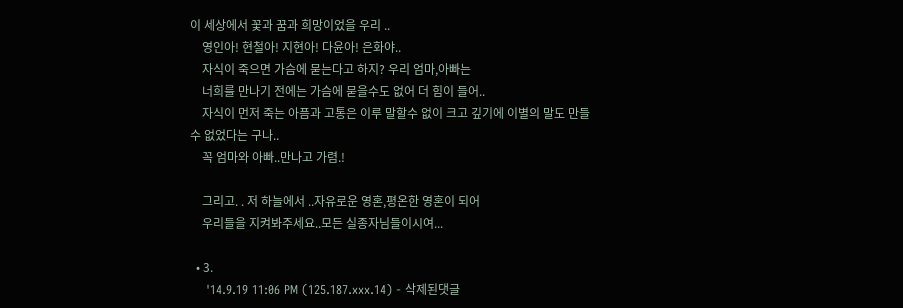이 세상에서 꽃과 꿈과 희망이었을 우리 ..
    영인아! 현철아! 지현아! 다윤아! 은화야..
    자식이 죽으면 가슴에 묻는다고 하지? 우리 엄마,아빠는
    너희를 만나기 전에는 가슴에 묻을수도 없어 더 힘이 들어..
    자식이 먼저 죽는 아픔과 고통은 이루 말할수 없이 크고 깊기에 이별의 말도 만들수 없었다는 구나..
    꼭 엄마와 아빠..만나고 가렴.!

    그리고. . 저 하늘에서 ..자유로운 영혼,평온한 영혼이 되어
    우리들을 지켜봐주세요..모든 실종자님들이시여...

  • 3.
    '14.9.19 11:06 PM (125.187.xxx.14) - 삭제된댓글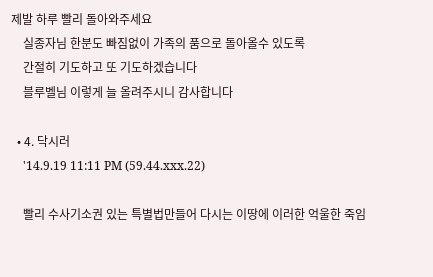제발 하루 빨리 돌아와주세요
    실종자님 한분도 빠짐없이 가족의 품으로 돌아올수 있도록
    간절히 기도하고 또 기도하겠습니다
    블루벨님 이렇게 늘 올려주시니 감사합니다

  • 4. 닥시러
    '14.9.19 11:11 PM (59.44.xxx.22)

    빨리 수사기소권 있는 특별법만들어 다시는 이땅에 이러한 억울한 죽임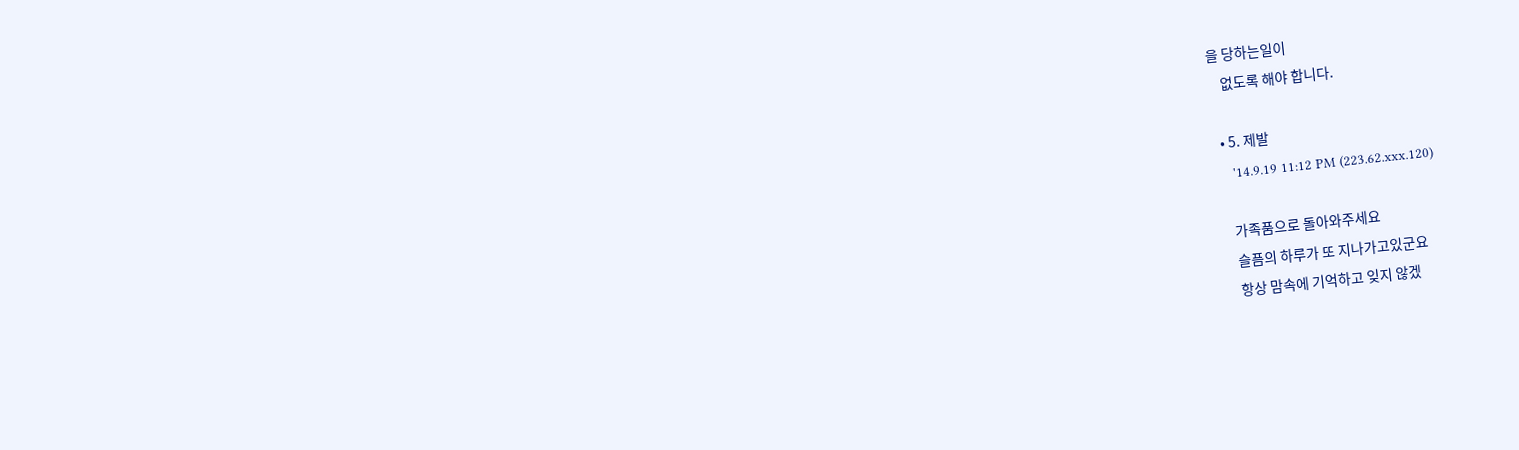을 당하는일이
    없도록 해야 합니다.

  • 5. 제발
    '14.9.19 11:12 PM (223.62.xxx.120)

    가족품으로 돌아와주세요
    슬픔의 하루가 또 지나가고있군요
    항상 맘속에 기억하고 잊지 않겠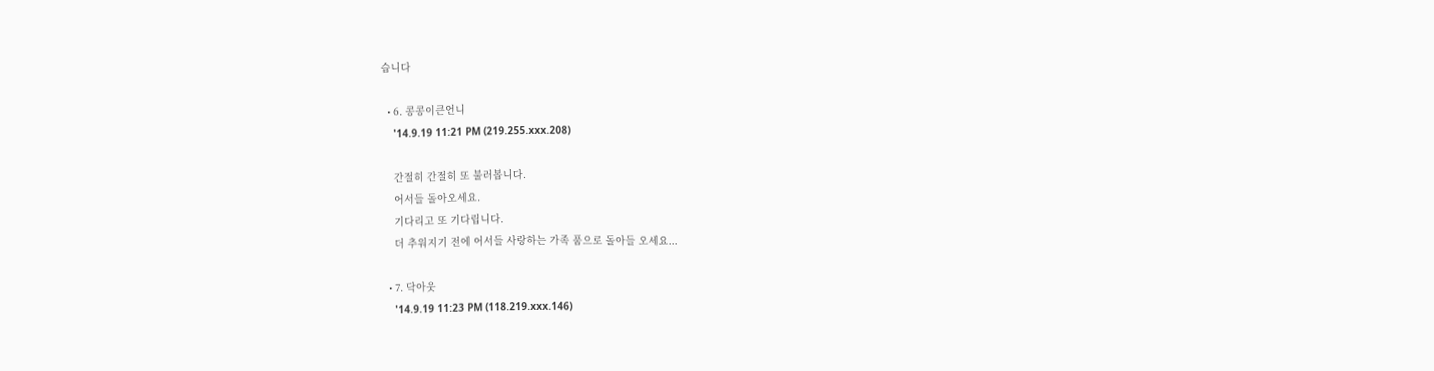습니다

  • 6. 콩콩이큰언니
    '14.9.19 11:21 PM (219.255.xxx.208)

    간절히 간절히 또 불러봅니다.
    어서들 돌아오세요.
    기다리고 또 기다립니다.
    더 추워지기 전에 어서들 사랑하는 가족 품으로 돌아들 오세요...

  • 7. 닥아웃
    '14.9.19 11:23 PM (118.219.xxx.146)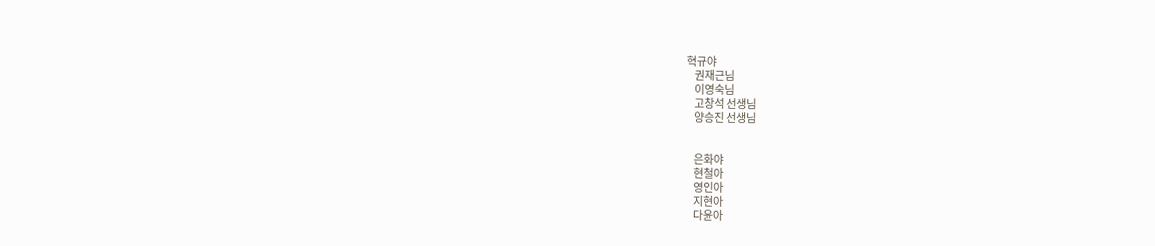혁규야
    권재근님
    이영숙님
    고창석 선생님
    양승진 선생님


    은화야
    현철아
    영인아
    지현아
    다윤아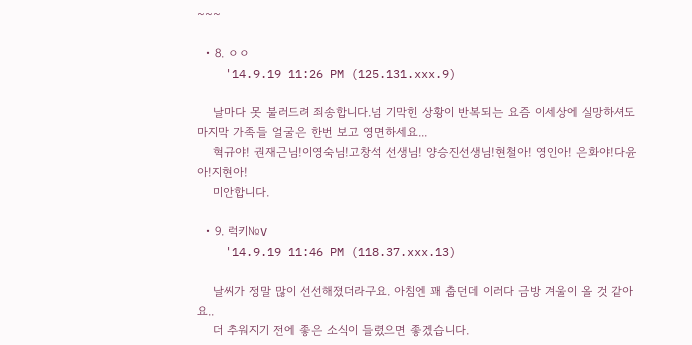~~~

  • 8. ㅇㅇ
    '14.9.19 11:26 PM (125.131.xxx.9)

    날마다 못 불러드려 죄송합니다.넘 기막힌 상황이 반복되는 요즘 이세상에 실망하셔도 마지막 가족들 얼굴은 한번 보고 영면하세요...
    혁규야! 권재근님!이영숙님!고창석 선생님! 양승진선생님!현철아! 영인아! 은화야!다윤아!지현아!
    미안합니다.

  • 9. 럭키№V
    '14.9.19 11:46 PM (118.37.xxx.13)

    날씨가 정말 많이 선선해졌더라구요. 아침엔 꽤 춥던데 이러다 금방 겨울이 올 것 같아요..
    더 추워지기 전에 좋은 소식이 들렸으면 좋겠습니다.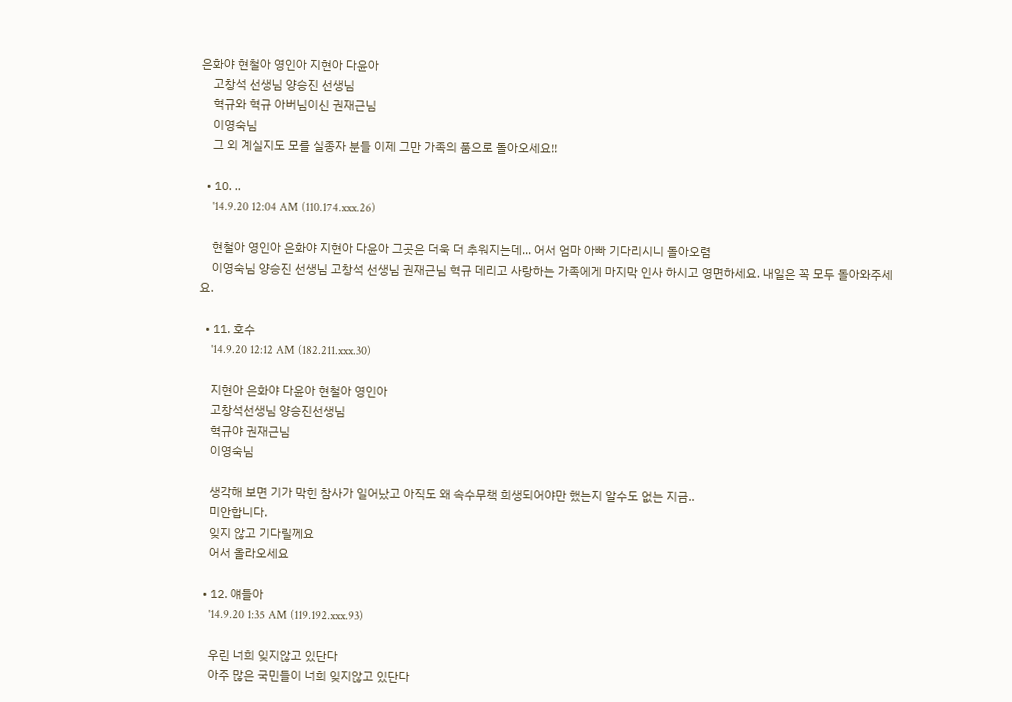은화야 현철아 영인아 지현아 다윤아
    고창석 선생님 양승진 선생님
    혁규와 혁규 아버님이신 권재근님
    이영숙님
    그 외 계실지도 모를 실종자 분들 이제 그만 가족의 품으로 돌아오세요!!

  • 10. ..
    '14.9.20 12:04 AM (110.174.xxx.26)

    현철아 영인아 은화야 지현아 다윤아 그곳은 더욱 더 추워지는데... 어서 엄마 아빠 기다리시니 돌아오렴
    이영숙님 양승진 선생님 고창석 선생님 권재근님 혁규 데리고 사랑하는 가족에게 마지막 인사 하시고 영면하세요. 내일은 꼭 모두 돌아와주세요.

  • 11. 호수
    '14.9.20 12:12 AM (182.211.xxx.30)

    지현아 은화야 다윤아 현철아 영인아
    고창석선생님 양승진선생님
    혁규야 권재근님
    이영숙님

    생각해 보면 기가 막힌 참사가 일어났고 아직도 왜 속수무책 희생되어야만 했는지 알수도 없는 지금..
    미안합니다.
    잊지 않고 기다릴께요
    어서 올라오세요

  • 12. 얘들아
    '14.9.20 1:35 AM (119.192.xxx.93)

    우린 너희 잊지않고 있단다
    아주 많은 국민들이 너희 잊지않고 있단다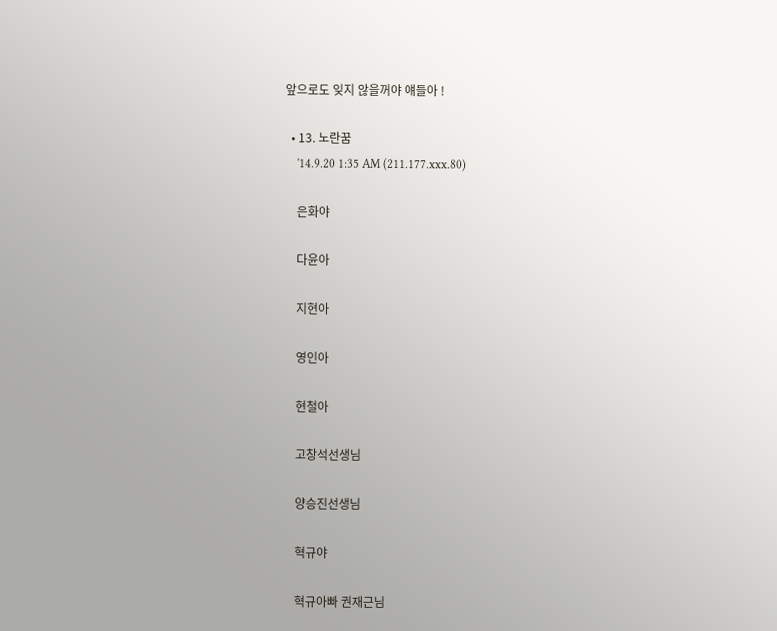앞으로도 잊지 않을꺼야 얘들아 !

  • 13. 노란꿈
    '14.9.20 1:35 AM (211.177.xxx.80)

    은화야

    다윤아

    지현아

    영인아

    현철아

    고창석선생님

    양승진선생님

    혁규야

    혁규아빠 권재근님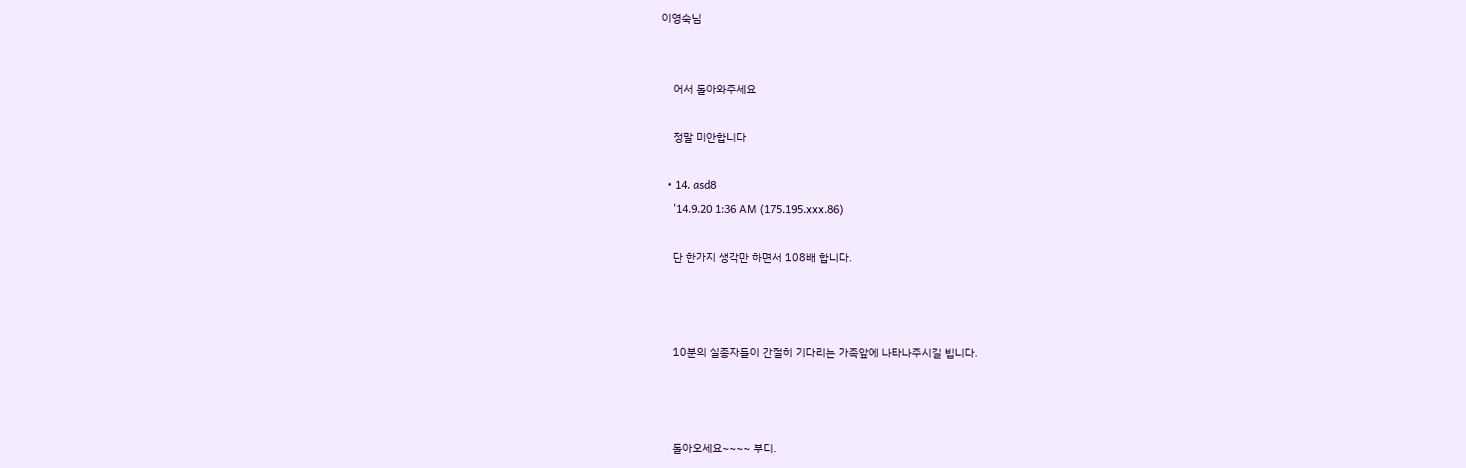이영숙님


    어서 돌아와주세요

    정말 미안합니다

  • 14. asd8
    '14.9.20 1:36 AM (175.195.xxx.86)

    단 한가지 생각만 하면서 108배 합니다.



    10분의 실종자들이 간절히 기다리는 가족앞에 나타나주시길 빕니다.



    돌아오세요~~~~ 부디.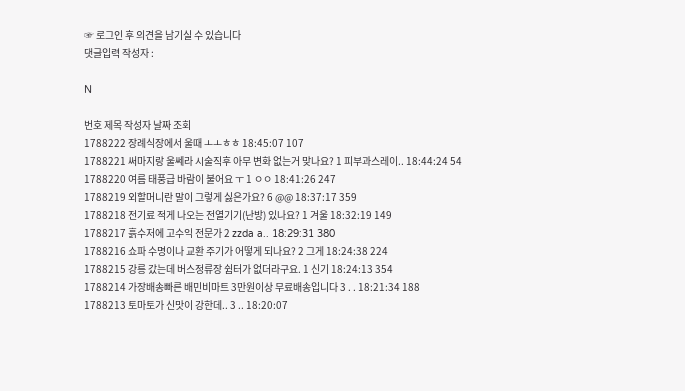☞ 로그인 후 의견을 남기실 수 있습니다
댓글입력 작성자 :

N

번호 제목 작성자 날짜 조회
1788222 장례식장에서 울때 ㅗㅗㅎㅎ 18:45:07 107
1788221 써마지랑 울쎄라 시술직후 아무 변화 없는거 맞나요? 1 피부과스레이.. 18:44:24 54
1788220 여름 태풍급 바람이 불어요 ㅜ 1 ㅇㅇ 18:41:26 247
1788219 외할머니란 말이 그렇게 싫은가요? 6 @@ 18:37:17 359
1788218 전기료 적게 나오는 전열기기(난방) 있나요? 1 겨울 18:32:19 149
1788217 흙수저에 고수익 전문가 2 zzda a.. 18:29:31 380
1788216 쇼파 수명이나 교환 주기가 어떻게 되나요? 2 그게 18:24:38 224
1788215 강릉 갔는데 버스정류장 쉼터가 없더라구요. 1 신기 18:24:13 354
1788214 가장배송빠른 배민비마트 3만원이상 무료배송입니다 3 . . 18:21:34 188
1788213 토마토가 신맛이 강한데.. 3 .. 18:20:07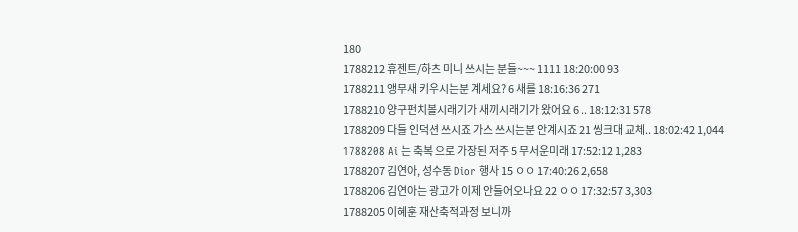180
1788212 휴젠트/하츠 미니 쓰시는 분들~~~ 1111 18:20:00 93
1788211 앵무새 키우시는분 계세요? 6 새를 18:16:36 271
1788210 양구펀치볼시래기가 새끼시래기가 왔어요 6 .. 18:12:31 578
1788209 다들 인덕션 쓰시죠 가스 쓰시는분 안계시죠 21 씽크대 교체.. 18:02:42 1,044
1788208 Ai 는 축복 으로 가장된 저주 5 무서운미래 17:52:12 1,283
1788207 김연아, 성수동 Dior 행사 15 ㅇㅇ 17:40:26 2,658
1788206 김연아는 광고가 이제 안들어오나요 22 ㅇㅇ 17:32:57 3,303
1788205 이혜훈 재산축적과정 보니까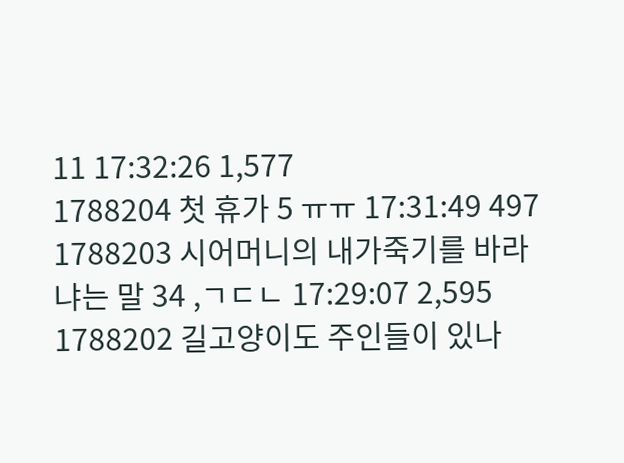11 17:32:26 1,577
1788204 첫 휴가 5 ㅠㅠ 17:31:49 497
1788203 시어머니의 내가죽기를 바라냐는 말 34 ,ㄱㄷㄴ 17:29:07 2,595
1788202 길고양이도 주인들이 있나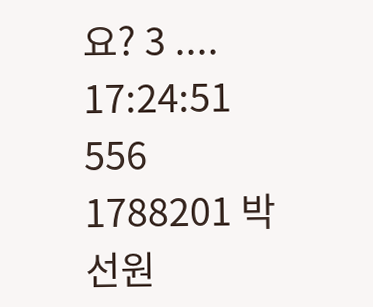요? 3 .... 17:24:51 556
1788201 박선원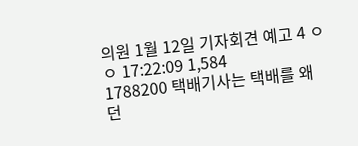의원 1월 12일 기자회견 예고 4 ㅇㅇ 17:22:09 1,584
1788200 택배기사는 택배를 왜 던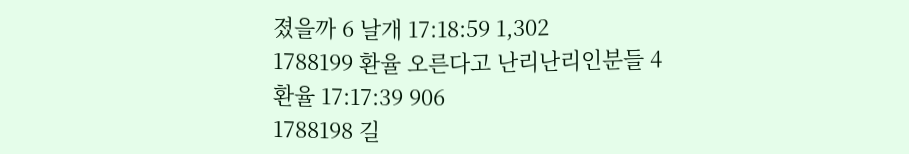졌을까 6 날개 17:18:59 1,302
1788199 환율 오른다고 난리난리인분들 4 환율 17:17:39 906
1788198 길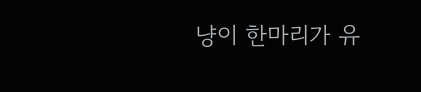냥이 한마리가 유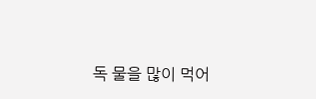독 물을 많이 먹어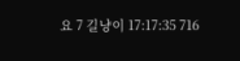요 7 길냥이 17:17:35 716